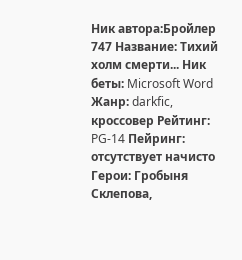Ник автора:Бройлер 747 Название: Тихий холм смерти... Ник беты: Microsoft Word Жанр: darkfic, кроссовер Рейтинг: PG-14 Пейринг: отсутствует начисто Герои: Гробыня Склепова,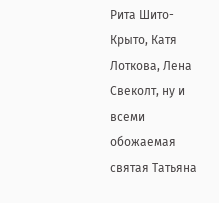Рита Шито-Крыто, Катя Лоткова, Лена Свеколт, ну и всеми обожаемая святая Татьяна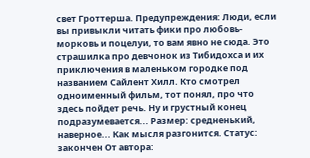свет Гроттерша. Предупреждения: Люди, если вы привыкли читать фики про любовь-морковь и поцелуи, то вам явно не сюда. Это страшилка про девчонок из Тибидохса и их приключения в маленьком городке под названием Сайлент Хилл. Кто смотрел одноименный фильм, тот понял, про что здесь пойдет речь. Ну и грустный конец подразумевается... Размер: средненький, наверное... Как мысля разгонится. Статус: закончен От автора: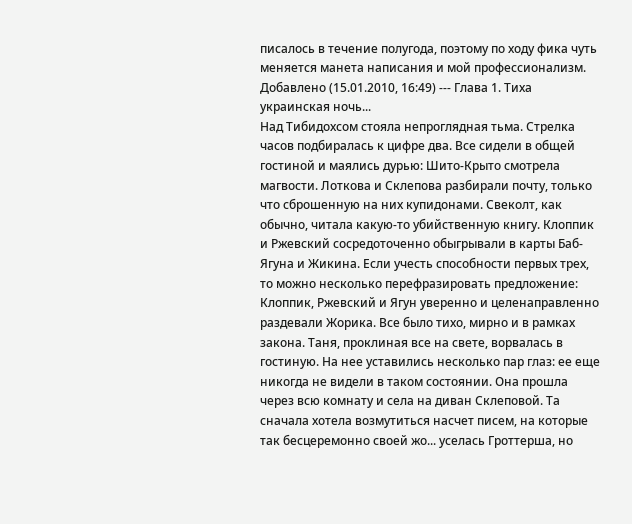писалось в течение полугода, поэтому по ходу фика чуть меняется манета написания и мой профессионализм.
Добавлено (15.01.2010, 16:49) --- Глава 1. Тиха украинская ночь...
Над Тибидохсом стояла непроглядная тьма. Стрелка часов подбиралась к цифре два. Все сидели в общей гостиной и маялись дурью: Шито-Крыто смотрела магвости. Лоткова и Склепова разбирали почту, только что сброшенную на них купидонами. Свеколт, как обычно, читала какую-то убийственную книгу. Клоппик и Ржевский сосредоточенно обыгрывали в карты Баб-Ягуна и Жикина. Если учесть способности первых трех, то можно несколько перефразировать предложение: Клоппик, Ржевский и Ягун уверенно и целенаправленно раздевали Жорика. Все было тихо, мирно и в рамках закона. Таня, проклиная все на свете, ворвалась в гостиную. На нее уставились несколько пар глаз: ее еще никогда не видели в таком состоянии. Она прошла через всю комнату и села на диван Склеповой. Та сначала хотела возмутиться насчет писем, на которые так бесцеремонно своей жо... уселась Гроттерша, но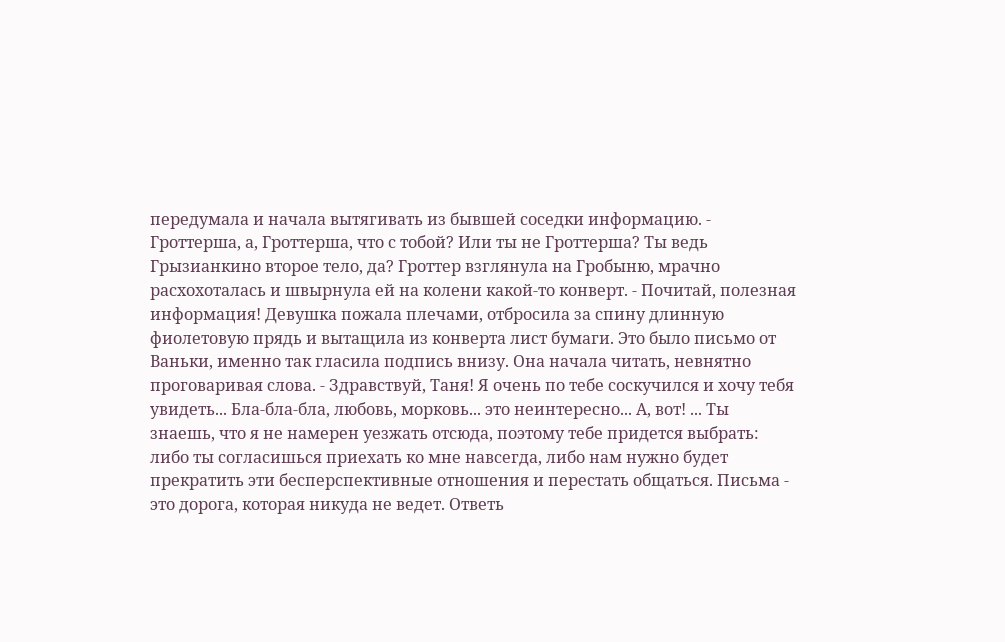передумала и начала вытягивать из бывшей соседки информацию. - Гроттерша, а, Гроттерша, что с тобой? Или ты не Гроттерша? Ты ведь Грызианкино второе тело, да? Гроттер взглянула на Гробыню, мрачно расхохоталась и швырнула ей на колени какой-то конверт. - Почитай, полезная информация! Девушка пожала плечами, отбросила за спину длинную фиолетовую прядь и вытащила из конверта лист бумаги. Это было письмо от Ваньки, именно так гласила подпись внизу. Она начала читать, невнятно проговаривая слова. - Здравствуй, Таня! Я очень по тебе соскучился и хочу тебя увидеть... Бла-бла-бла, любовь, морковь... это неинтересно... А, вот! ... Ты знаешь, что я не намерен уезжать отсюда, поэтому тебе придется выбрать: либо ты согласишься приехать ко мне навсегда, либо нам нужно будет прекратить эти бесперспективные отношения и перестать общаться. Письма - это дорога, которая никуда не ведет. Ответь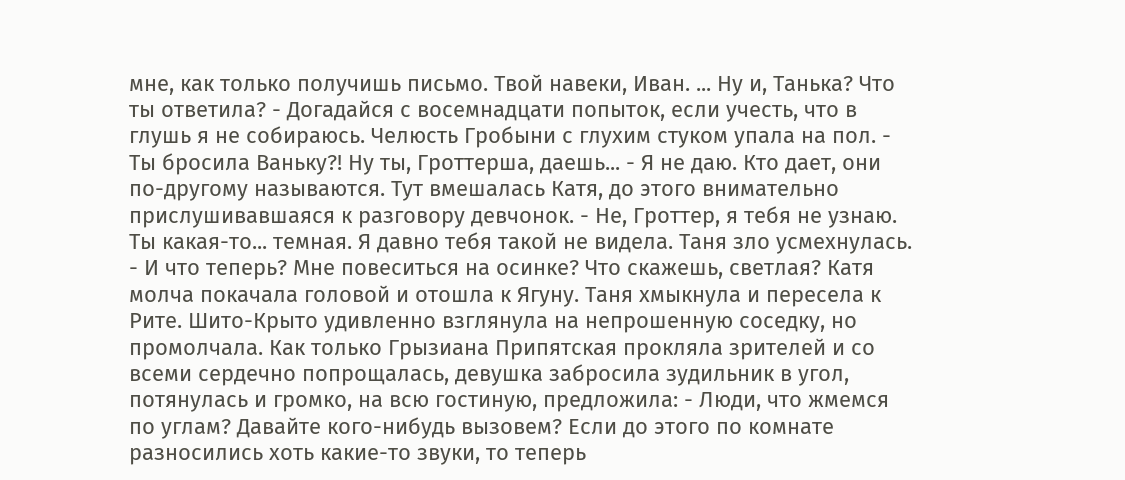мне, как только получишь письмо. Твой навеки, Иван. ... Ну и, Танька? Что ты ответила? - Догадайся с восемнадцати попыток, если учесть, что в глушь я не собираюсь. Челюсть Гробыни с глухим стуком упала на пол. - Ты бросила Ваньку?! Ну ты, Гроттерша, даешь... - Я не даю. Кто дает, они по-другому называются. Тут вмешалась Катя, до этого внимательно прислушивавшаяся к разговору девчонок. - Не, Гроттер, я тебя не узнаю. Ты какая-то... темная. Я давно тебя такой не видела. Таня зло усмехнулась. - И что теперь? Мне повеситься на осинке? Что скажешь, светлая? Катя молча покачала головой и отошла к Ягуну. Таня хмыкнула и пересела к Рите. Шито-Крыто удивленно взглянула на непрошенную соседку, но промолчала. Как только Грызиана Припятская прокляла зрителей и со всеми сердечно попрощалась, девушка забросила зудильник в угол, потянулась и громко, на всю гостиную, предложила: - Люди, что жмемся по углам? Давайте кого-нибудь вызовем? Если до этого по комнате разносились хоть какие-то звуки, то теперь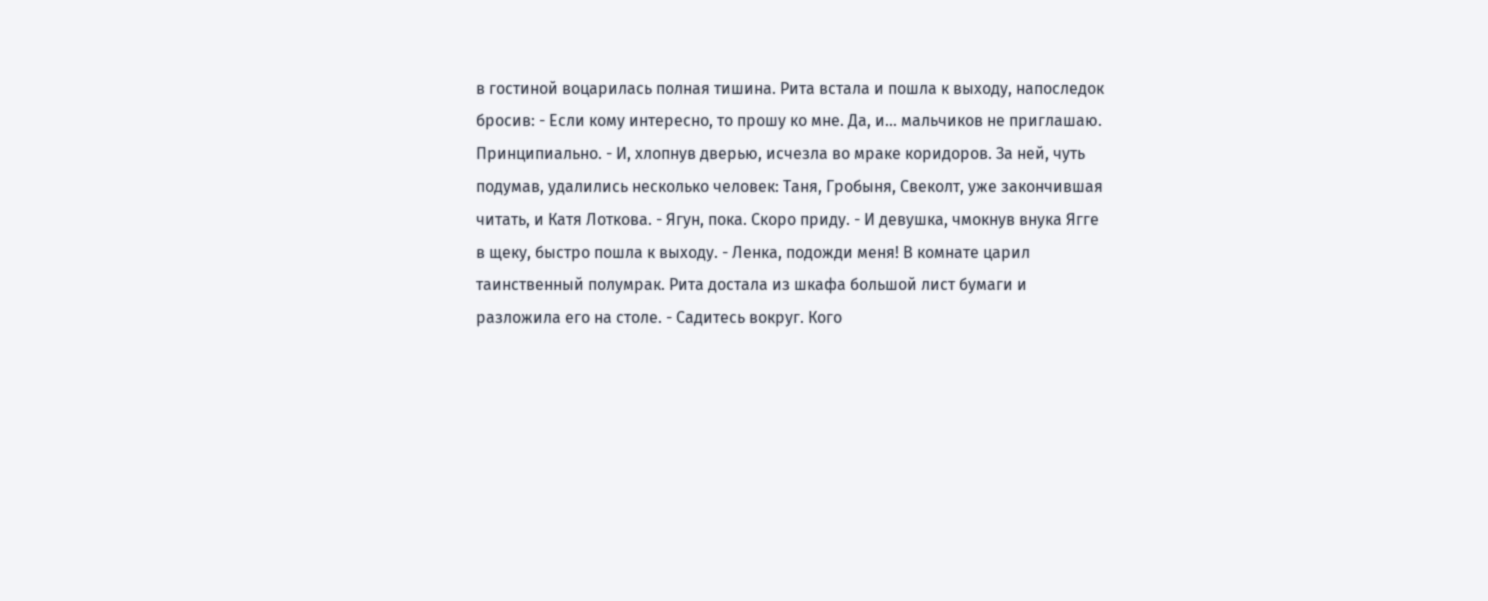в гостиной воцарилась полная тишина. Рита встала и пошла к выходу, напоследок бросив: - Если кому интересно, то прошу ко мне. Да, и... мальчиков не приглашаю. Принципиально. - И, хлопнув дверью, исчезла во мраке коридоров. За ней, чуть подумав, удалились несколько человек: Таня, Гробыня, Свеколт, уже закончившая читать, и Катя Лоткова. - Ягун, пока. Скоро приду. - И девушка, чмокнув внука Ягге в щеку, быстро пошла к выходу. - Ленка, подожди меня! В комнате царил таинственный полумрак. Рита достала из шкафа большой лист бумаги и разложила его на столе. - Садитесь вокруг. Кого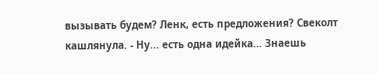вызывать будем? Ленк, есть предложения? Свеколт кашлянула. - Ну... есть одна идейка... Знаешь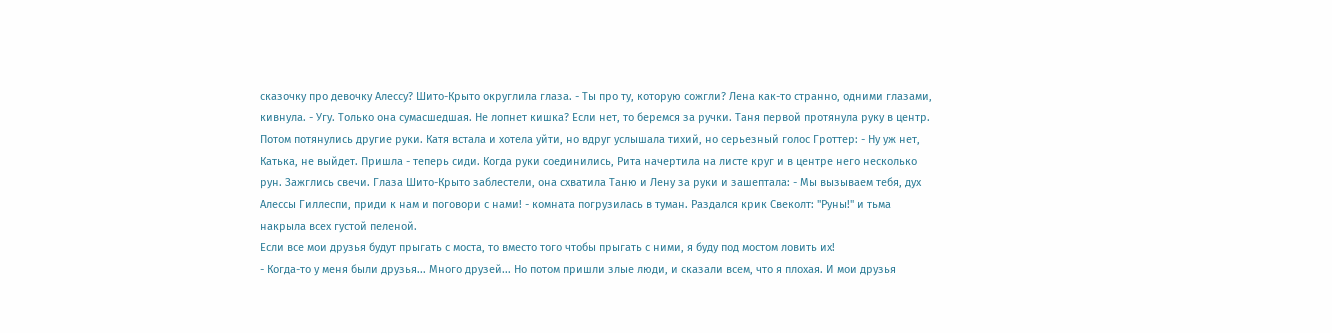сказочку про девочку Алессу? Шито-Крыто округлила глаза. - Ты про ту, которую сожгли? Лена как-то странно, одними глазами, кивнула. - Угу. Только она сумасшедшая. Не лопнет кишка? Если нет, то беремся за ручки. Таня первой протянула руку в центр. Потом потянулись другие руки. Катя встала и хотела уйти, но вдруг услышала тихий, но серьезный голос Гроттер: - Ну уж нет, Катька, не выйдет. Пришла - теперь сиди. Когда руки соединились, Рита начертила на листе круг и в центре него несколько рун. Зажглись свечи. Глаза Шито-Крыто заблестели, она схватила Таню и Лену за руки и зашептала: - Мы вызываем тебя, дух Алессы Гиллеспи, приди к нам и поговори с нами! - комната погрузилась в туман. Раздался крик Свеколт: "Руны!" и тьма накрыла всех густой пеленой.
Если все мои друзья будут прыгать с моста, то вместо того чтобы прыгать с ними, я буду под мостом ловить их!
- Когда-то у меня были друзья... Много друзей... Но потом пришли злые люди, и сказали всем, что я плохая. И мои друзья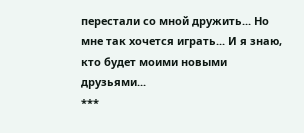перестали со мной дружить... Но мне так хочется играть... И я знаю, кто будет моими новыми друзьями...
***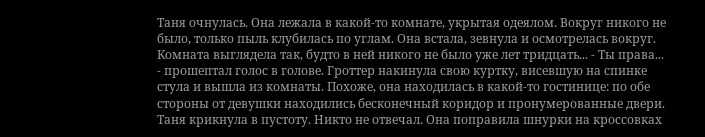Таня очнулась. Она лежала в какой-то комнате, укрытая одеялом. Вокруг никого не было, только пыль клубилась по углам. Она встала, зевнула и осмотрелась вокруг. Комната выглядела так, будто в ней никого не было уже лет тридцать... - Ты права... - прошептал голос в голове. Гроттер накинула свою куртку, висевшую на спинке стула и вышла из комнаты. Похоже, она находилась в какой-то гостинице: по обе стороны от девушки находились бесконечный коридор и пронумерованные двери. Таня крикнула в пустоту. Никто не отвечал. Она поправила шнурки на кроссовках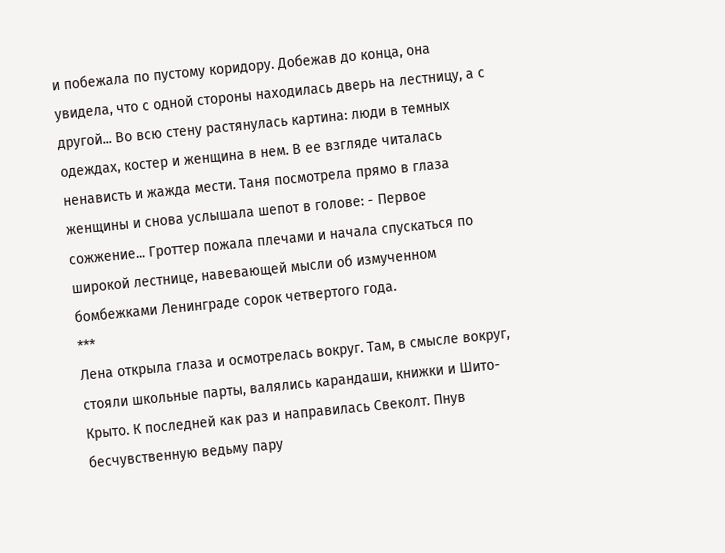и побежала по пустому коридору. Добежав до конца, она увидела, что с одной стороны находилась дверь на лестницу, а с другой... Во всю стену растянулась картина: люди в темных одеждах, костер и женщина в нем. В ее взгляде читалась ненависть и жажда мести. Таня посмотрела прямо в глаза женщины и снова услышала шепот в голове: - Первое сожжение... Гроттер пожала плечами и начала спускаться по широкой лестнице, навевающей мысли об измученном бомбежками Ленинграде сорок четвертого года.
***
Лена открыла глаза и осмотрелась вокруг. Там, в смысле вокруг, стояли школьные парты, валялись карандаши, книжки и Шито-Крыто. К последней как раз и направилась Свеколт. Пнув бесчувственную ведьму пару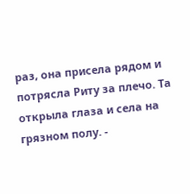раз, она присела рядом и потрясла Риту за плечо. Та открыла глаза и села на грязном полу. -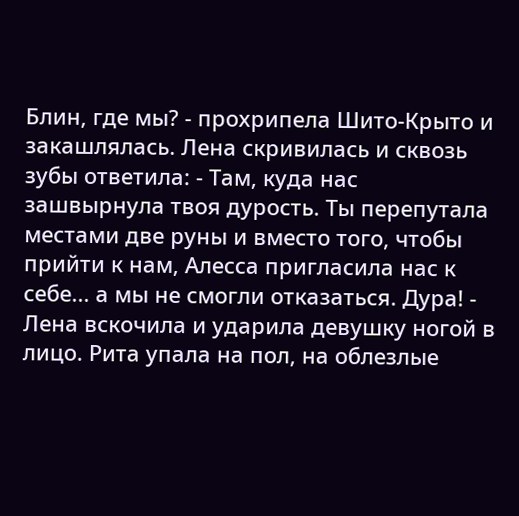Блин, где мы? - прохрипела Шито-Крыто и закашлялась. Лена скривилась и сквозь зубы ответила: - Там, куда нас зашвырнула твоя дурость. Ты перепутала местами две руны и вместо того, чтобы прийти к нам, Алесса пригласила нас к себе... а мы не смогли отказаться. Дура! - Лена вскочила и ударила девушку ногой в лицо. Рита упала на пол, на облезлые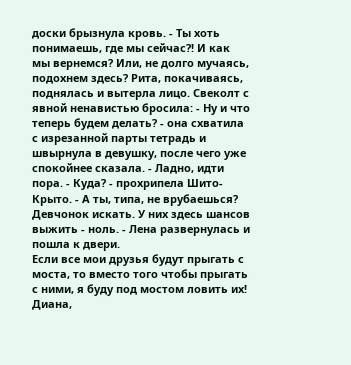доски брызнула кровь. - Ты хоть понимаешь, где мы сейчас?! И как мы вернемся? Или, не долго мучаясь, подохнем здесь? Рита, покачиваясь, поднялась и вытерла лицо. Свеколт с явной ненавистью бросила: - Ну и что теперь будем делать? - она схватила с изрезанной парты тетрадь и швырнула в девушку, после чего уже спокойнее сказала. - Ладно, идти пора. - Куда? - прохрипела Шито-Крыто. - А ты, типа, не врубаешься? Девчонок искать. У них здесь шансов выжить - ноль. - Лена развернулась и пошла к двери.
Если все мои друзья будут прыгать с моста, то вместо того чтобы прыгать с ними, я буду под мостом ловить их!
Диана,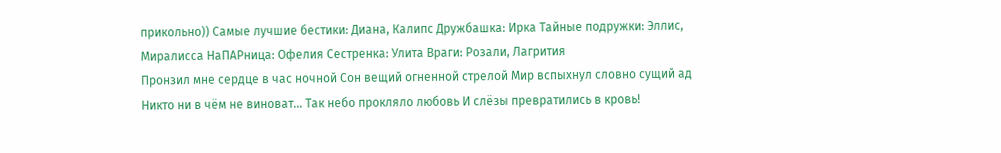прикольно)) Самые лучшие бестики: Диана, Калипс Дружбашка: Ирка Тайные подружки: Эллис, Миралисса НаПАРница: Офелия Сестренка: Улита Враги: Розали, Лагрития
Пронзил мне сердце в час ночной Сон вещий огненной стрелой Мир вспыхнул словно сущий ад Никто ни в чём не виноват... Так небо прокляло любовь И слёзы превратились в кровь!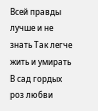Всей правды лучше и не знать Так легче жить и умирать В сад гордых роз любви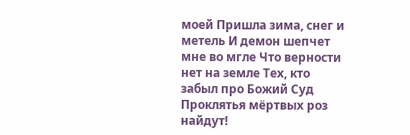моей Пришла зима, снег и метель И демон шепчет мне во мгле Что верности нет на земле Тех, кто забыл про Божий Суд Проклятья мёртвых роз найдут!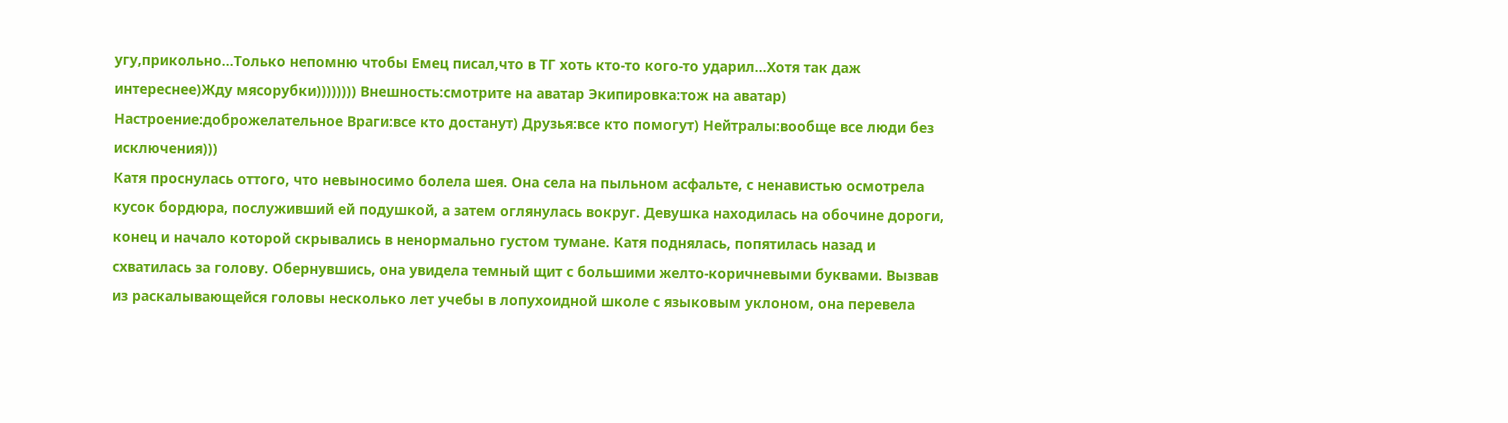угу,прикольно...Только непомню чтобы Емец писал,что в ТГ хоть кто-то кого-то ударил...Хотя так даж интереснее)Жду мясорубки)))))))) Внешность:смотрите на аватар Экипировка:тож на аватар) Настроение:доброжелательное Враги:все кто достанут) Друзья:все кто помогут) Нейтралы:вообще все люди без исключения)))
Катя проснулась оттого, что невыносимо болела шея. Она села на пыльном асфальте, с ненавистью осмотрела кусок бордюра, послуживший ей подушкой, а затем оглянулась вокруг. Девушка находилась на обочине дороги, конец и начало которой скрывались в ненормально густом тумане. Катя поднялась, попятилась назад и схватилась за голову. Обернувшись, она увидела темный щит с большими желто-коричневыми буквами. Вызвав из раскалывающейся головы несколько лет учебы в лопухоидной школе с языковым уклоном, она перевела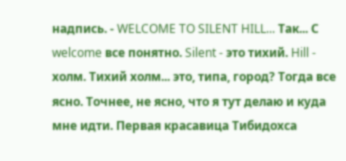надпись. - WELCOME TO SILENT HILL... Так... С welcome все понятно. Silent - это тихий. Hill - холм. Тихий холм... это, типа, город? Тогда все ясно. Точнее, не ясно, что я тут делаю и куда мне идти. Первая красавица Тибидохса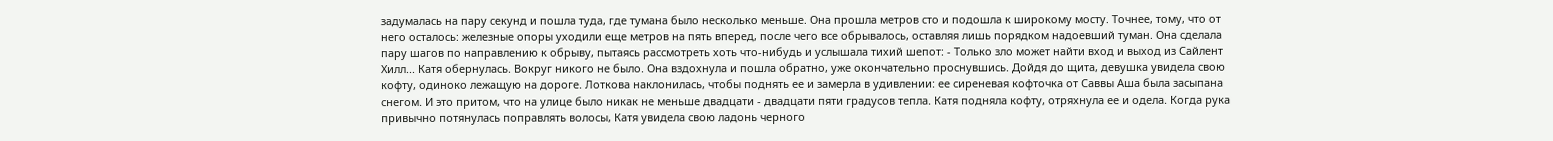задумалась на пару секунд и пошла туда, где тумана было несколько меньше. Она прошла метров сто и подошла к широкому мосту. Точнее, тому, что от него осталось: железные опоры уходили еще метров на пять вперед, после чего все обрывалось, оставляя лишь порядком надоевший туман. Она сделала пару шагов по направлению к обрыву, пытаясь рассмотреть хоть что-нибудь и услышала тихий шепот: - Только зло может найти вход и выход из Сайлент Хилл... Катя обернулась. Вокруг никого не было. Она вздохнула и пошла обратно, уже окончательно проснувшись. Дойдя до щита, девушка увидела свою кофту, одиноко лежащую на дороге. Лоткова наклонилась, чтобы поднять ее и замерла в удивлении: ее сиреневая кофточка от Саввы Аша была засыпана снегом. И это притом, что на улице было никак не меньше двадцати - двадцати пяти градусов тепла. Катя подняла кофту, отряхнула ее и одела. Когда рука привычно потянулась поправлять волосы, Катя увидела свою ладонь черного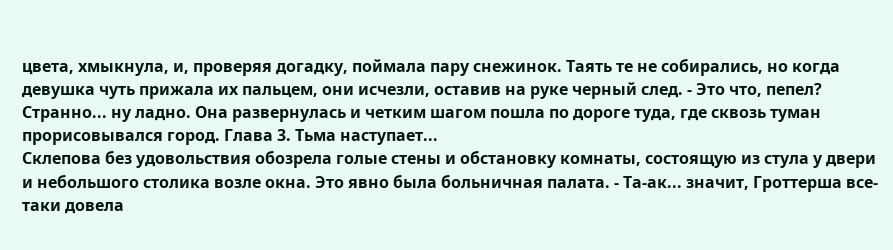цвета, хмыкнула, и, проверяя догадку, поймала пару снежинок. Таять те не собирались, но когда девушка чуть прижала их пальцем, они исчезли, оставив на руке черный след. - Это что, пепел? Странно... ну ладно. Она развернулась и четким шагом пошла по дороге туда, где сквозь туман прорисовывался город. Глава 3. Тьма наступает...
Склепова без удовольствия обозрела голые стены и обстановку комнаты, состоящую из стула у двери и небольшого столика возле окна. Это явно была больничная палата. - Та-ак... значит, Гроттерша все-таки довела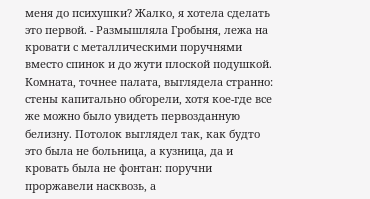меня до психушки? Жалко, я хотела сделать это первой. - Размышляла Гробыня, лежа на кровати с металлическими поручнями вместо спинок и до жути плоской подушкой. Комната, точнее палата, выглядела странно: стены капитально обгорели, хотя кое-где все же можно было увидеть первозданную белизну. Потолок выглядел так, как будто это была не больница, а кузница, да и кровать была не фонтан: поручни проржавели насквозь, а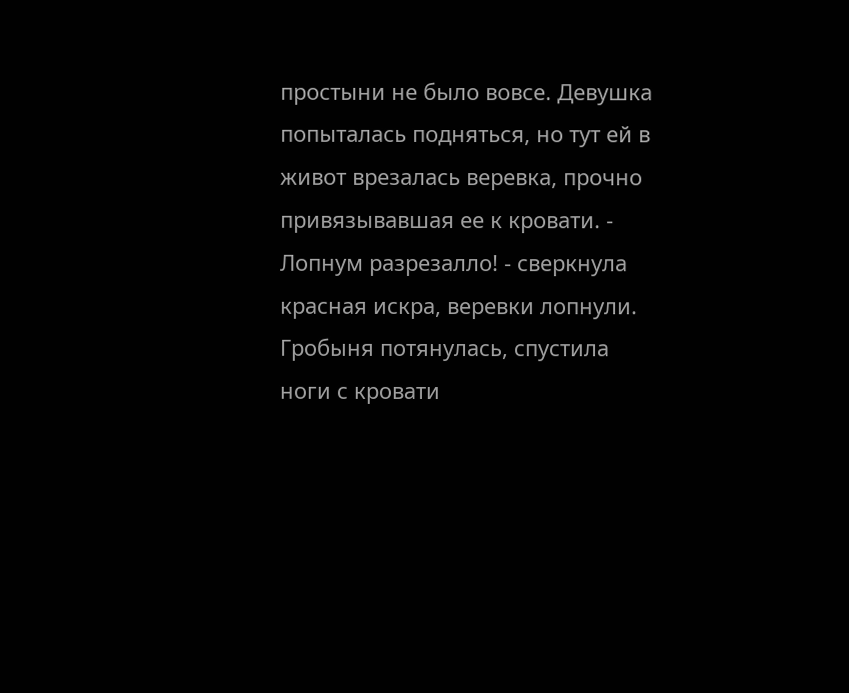простыни не было вовсе. Девушка попыталась подняться, но тут ей в живот врезалась веревка, прочно привязывавшая ее к кровати. - Лопнум разрезалло! - сверкнула красная искра, веревки лопнули. Гробыня потянулась, спустила ноги с кровати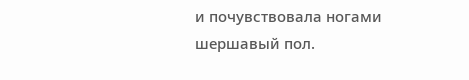и почувствовала ногами шершавый пол.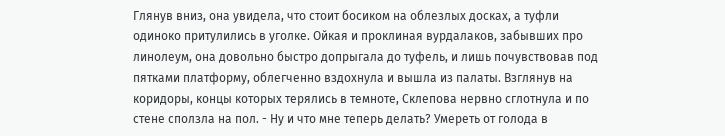Глянув вниз, она увидела, что стоит босиком на облезлых досках, а туфли одиноко притулились в уголке. Ойкая и проклиная вурдалаков, забывших про линолеум, она довольно быстро допрыгала до туфель, и лишь почувствовав под пятками платформу, облегченно вздохнула и вышла из палаты. Взглянув на коридоры, концы которых терялись в темноте, Склепова нервно сглотнула и по стене сползла на пол. - Ну и что мне теперь делать? Умереть от голода в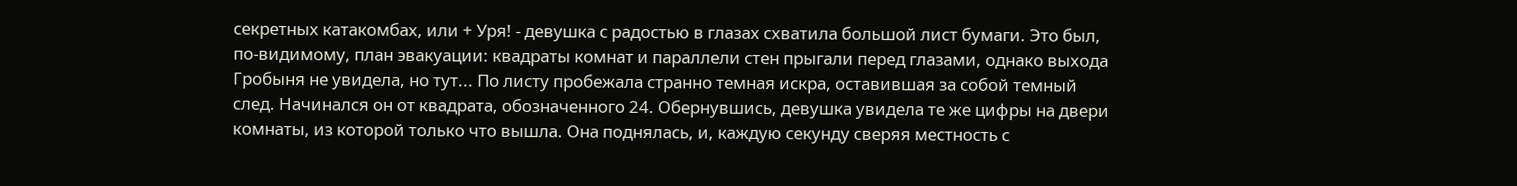секретных катакомбах, или + Уря! - девушка с радостью в глазах схватила большой лист бумаги. Это был, по-видимому, план эвакуации: квадраты комнат и параллели стен прыгали перед глазами, однако выхода Гробыня не увидела, но тут... По листу пробежала странно темная искра, оставившая за собой темный след. Начинался он от квадрата, обозначенного 24. Обернувшись, девушка увидела те же цифры на двери комнаты, из которой только что вышла. Она поднялась, и, каждую секунду сверяя местность с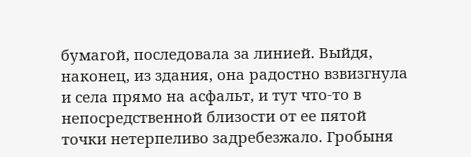бумагой, последовала за линией. Выйдя, наконец, из здания, она радостно взвизгнула и села прямо на асфальт, и тут что-то в непосредственной близости от ее пятой точки нетерпеливо задребезжало. Гробыня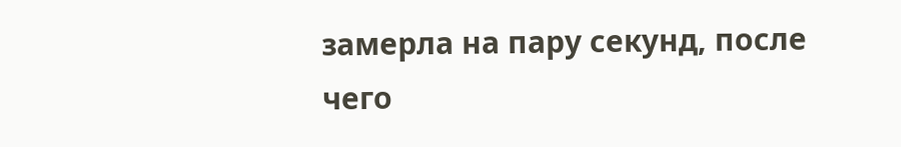замерла на пару секунд, после чего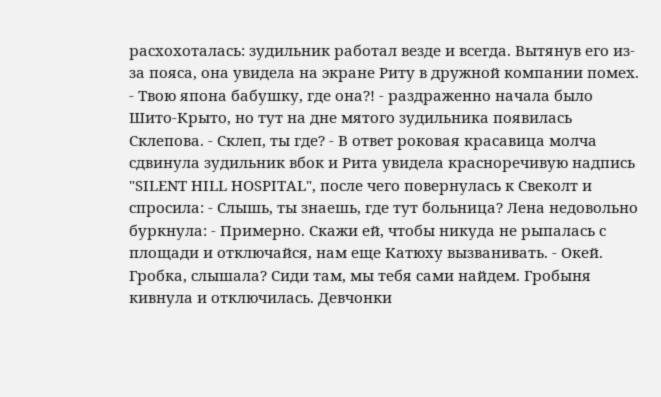расхохоталась: зудильник работал везде и всегда. Вытянув его из-за пояса, она увидела на экране Риту в дружной компании помех.
- Твою япона бабушку, где она?! - раздраженно начала было Шито-Крыто, но тут на дне мятого зудильника появилась Склепова. - Склеп, ты где? - В ответ роковая красавица молча сдвинула зудильник вбок и Рита увидела красноречивую надпись "SILENT HILL HOSPITAL", после чего повернулась к Свеколт и спросила: - Слышь, ты знаешь, где тут больница? Лена недовольно буркнула: - Примерно. Скажи ей, чтобы никуда не рыпалась с площади и отключайся, нам еще Катюху вызванивать. - Окей. Гробка, слышала? Сиди там, мы тебя сами найдем. Гробыня кивнула и отключилась. Девчонки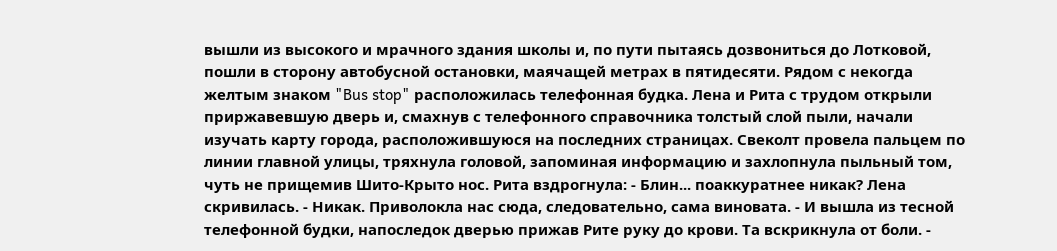вышли из высокого и мрачного здания школы и, по пути пытаясь дозвониться до Лотковой, пошли в сторону автобусной остановки, маячащей метрах в пятидесяти. Рядом с некогда желтым знаком "Bus stop" расположилась телефонная будка. Лена и Рита с трудом открыли приржавевшую дверь и, смахнув с телефонного справочника толстый слой пыли, начали изучать карту города, расположившуюся на последних страницах. Свеколт провела пальцем по линии главной улицы, тряхнула головой, запоминая информацию и захлопнула пыльный том, чуть не прищемив Шито-Крыто нос. Рита вздрогнула: - Блин... поаккуратнее никак? Лена скривилась. - Никак. Приволокла нас сюда, следовательно, сама виновата. - И вышла из тесной телефонной будки, напоследок дверью прижав Рите руку до крови. Та вскрикнула от боли. -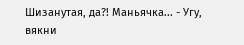Шизанутая, да?! Маньячка... - Угу, вякни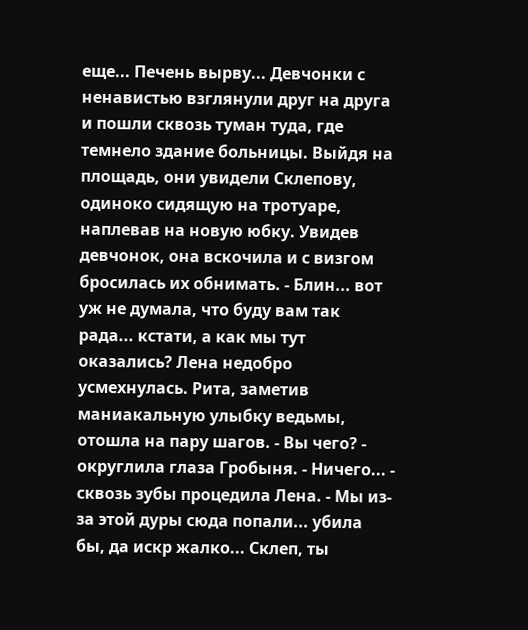еще... Печень вырву... Девчонки с ненавистью взглянули друг на друга и пошли сквозь туман туда, где темнело здание больницы. Выйдя на площадь, они увидели Склепову, одиноко сидящую на тротуаре, наплевав на новую юбку. Увидев девчонок, она вскочила и с визгом бросилась их обнимать. - Блин... вот уж не думала, что буду вам так рада... кстати, а как мы тут оказались? Лена недобро усмехнулась. Рита, заметив маниакальную улыбку ведьмы, отошла на пару шагов. - Вы чего? - округлила глаза Гробыня. - Ничего... - сквозь зубы процедила Лена. - Мы из-за этой дуры сюда попали... убила бы, да искр жалко... Склеп, ты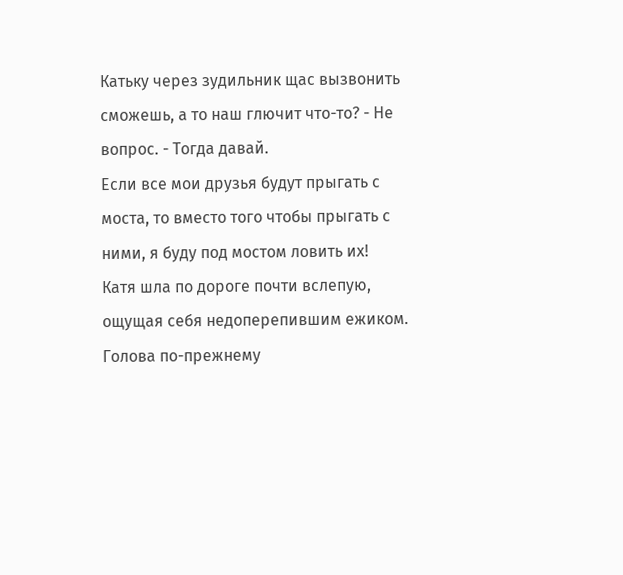Катьку через зудильник щас вызвонить сможешь, а то наш глючит что-то? - Не вопрос. - Тогда давай.
Если все мои друзья будут прыгать с моста, то вместо того чтобы прыгать с ними, я буду под мостом ловить их!
Катя шла по дороге почти вслепую, ощущая себя недоперепившим ежиком. Голова по-прежнему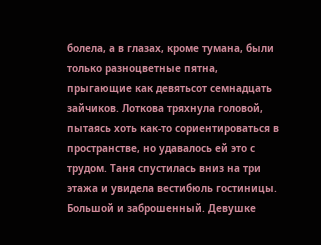болела, а в глазах, кроме тумана, были только разноцветные пятна, прыгающие как девятьсот семнадцать зайчиков. Лоткова тряхнула головой, пытаясь хоть как-то сориентироваться в пространстве, но удавалось ей это с трудом. Таня спустилась вниз на три этажа и увидела вестибюль гостиницы. Большой и заброшенный. Девушке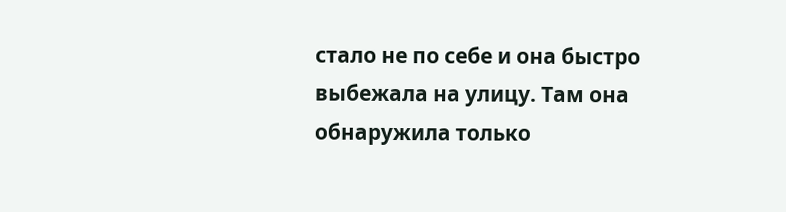стало не по себе и она быстро выбежала на улицу. Там она обнаружила только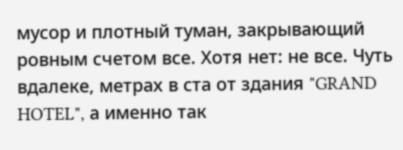мусор и плотный туман, закрывающий ровным счетом все. Хотя нет: не все. Чуть вдалеке, метрах в ста от здания "GRAND HOTEL", а именно так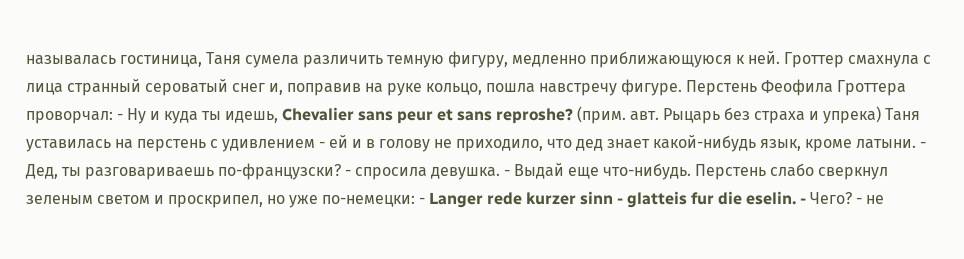называлась гостиница, Таня сумела различить темную фигуру, медленно приближающуюся к ней. Гроттер смахнула с лица странный сероватый снег и, поправив на руке кольцо, пошла навстречу фигуре. Перстень Феофила Гроттера проворчал: - Ну и куда ты идешь, Chevalier sans peur et sans reproshe? (прим. авт. Рыцарь без страха и упрека) Таня уставилась на перстень с удивлением - ей и в голову не приходило, что дед знает какой-нибудь язык, кроме латыни. - Дед, ты разговариваешь по-французски? - спросила девушка. - Выдай еще что-нибудь. Перстень слабо сверкнул зеленым светом и проскрипел, но уже по-немецки: - Langer rede kurzer sinn - glatteis fur die eselin. - Чего? - не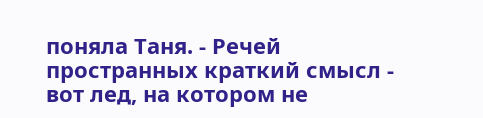поняла Таня. - Речей пространных краткий смысл - вот лед, на котором не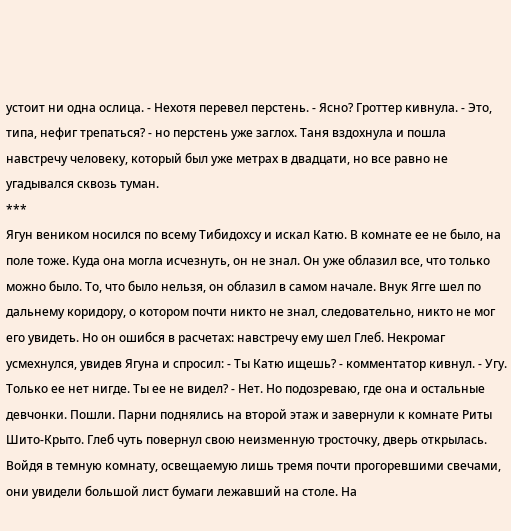устоит ни одна ослица. - Нехотя перевел перстень. - Ясно? Гроттер кивнула. - Это, типа, нефиг трепаться? - но перстень уже заглох. Таня вздохнула и пошла навстречу человеку, который был уже метрах в двадцати, но все равно не угадывался сквозь туман.
***
Ягун веником носился по всему Тибидохсу и искал Катю. В комнате ее не было, на поле тоже. Куда она могла исчезнуть, он не знал. Он уже облазил все, что только можно было. То, что было нельзя, он облазил в самом начале. Внук Ягге шел по дальнему коридору, о котором почти никто не знал, следовательно, никто не мог его увидеть. Но он ошибся в расчетах: навстречу ему шел Глеб. Некромаг усмехнулся, увидев Ягуна и спросил: - Ты Катю ищешь? - комментатор кивнул. - Угу. Только ее нет нигде. Ты ее не видел? - Нет. Но подозреваю, где она и остальные девчонки. Пошли. Парни поднялись на второй этаж и завернули к комнате Риты Шито-Крыто. Глеб чуть повернул свою неизменную тросточку, дверь открылась. Войдя в темную комнату, освещаемую лишь тремя почти прогоревшими свечами, они увидели большой лист бумаги лежавший на столе. На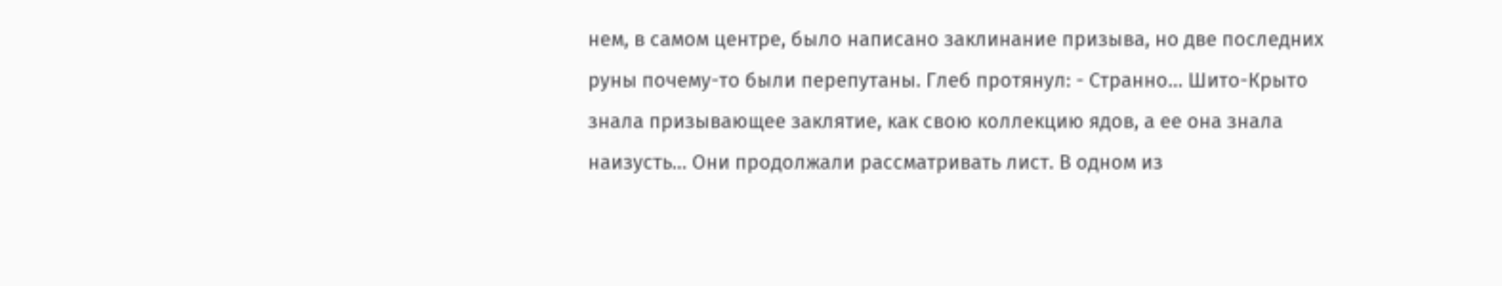нем, в самом центре, было написано заклинание призыва, но две последних руны почему-то были перепутаны. Глеб протянул: - Странно... Шито-Крыто знала призывающее заклятие, как свою коллекцию ядов, а ее она знала наизусть... Они продолжали рассматривать лист. В одном из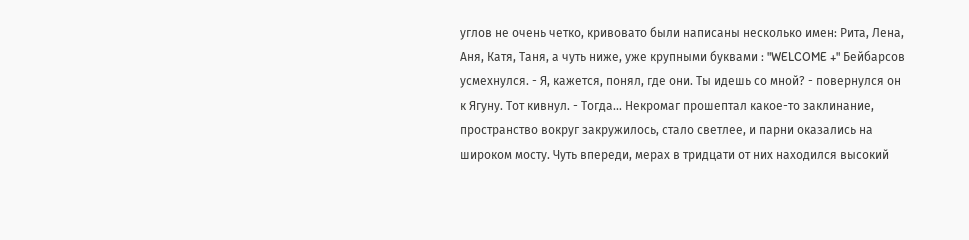углов не очень четко, кривовато были написаны несколько имен: Рита, Лена, Аня, Катя, Таня, а чуть ниже, уже крупными буквами : "WELCOME +" Бейбарсов усмехнулся. - Я, кажется, понял, где они. Ты идешь со мной? - повернулся он к Ягуну. Тот кивнул. - Тогда... Некромаг прошептал какое-то заклинание, пространство вокруг закружилось, стало светлее, и парни оказались на широком мосту. Чуть впереди, мерах в тридцати от них находился высокий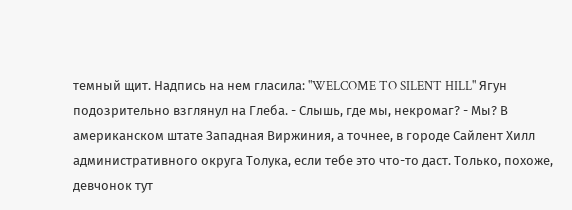темный щит. Надпись на нем гласила: "WELCOME TO SILENT HILL" Ягун подозрительно взглянул на Глеба. - Слышь, где мы, некромаг? - Мы? В американском штате Западная Виржиния, а точнее, в городе Сайлент Хилл административного округа Толука, если тебе это что-то даст. Только, похоже, девчонок тут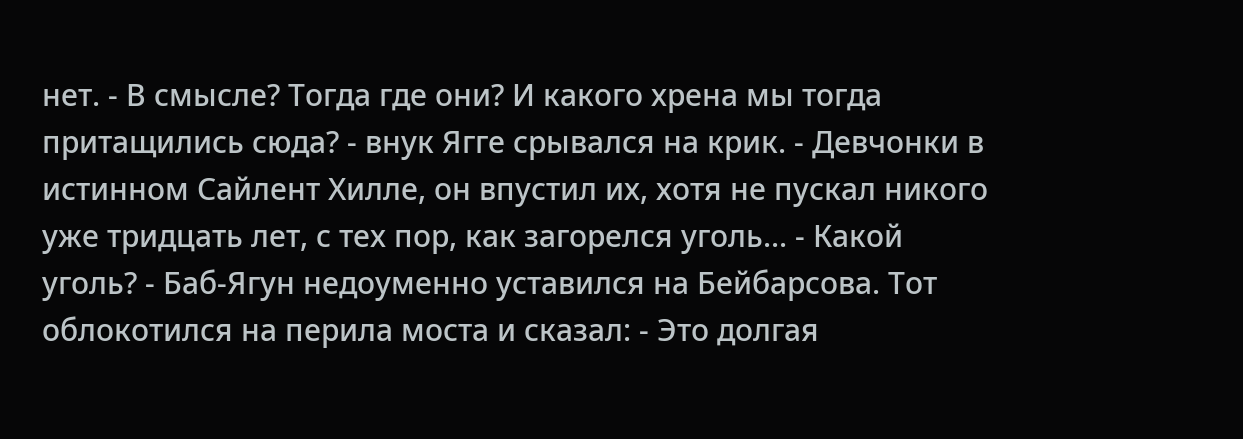нет. - В смысле? Тогда где они? И какого хрена мы тогда притащились сюда? - внук Ягге срывался на крик. - Девчонки в истинном Сайлент Хилле, он впустил их, хотя не пускал никого уже тридцать лет, с тех пор, как загорелся уголь... - Какой уголь? - Баб-Ягун недоуменно уставился на Бейбарсова. Тот облокотился на перила моста и сказал: - Это долгая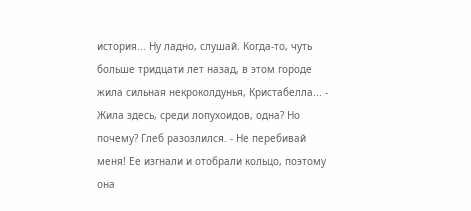история... Ну ладно, слушай. Когда-то, чуть больше тридцати лет назад, в этом городе жила сильная некроколдунья, Кристабелла... - Жила здесь, среди лопухоидов, одна? Но почему? Глеб разозлился. - Не перебивай меня! Ее изгнали и отобрали кольцо, поэтому она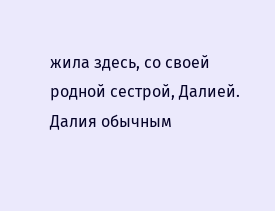жила здесь, со своей родной сестрой, Далией. Далия обычным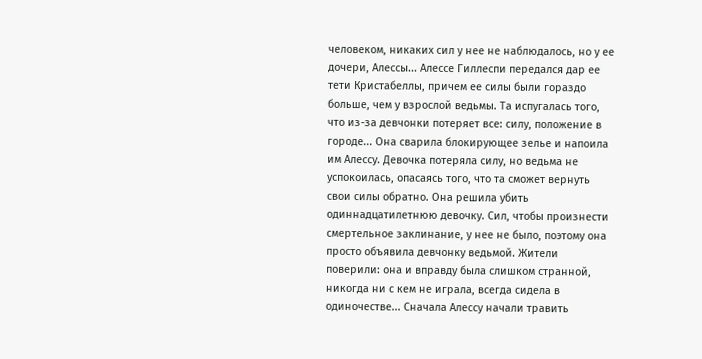человеком, никаких сил у нее не наблюдалось, но у ее дочери, Алессы... Алессе Гиллеспи передался дар ее тети Кристабеллы, причем ее силы были гораздо больше, чем у взрослой ведьмы. Та испугалась того, что из-за девчонки потеряет все: силу, положение в городе... Она сварила блокирующее зелье и напоила им Алессу. Девочка потеряла силу, но ведьма не успокоилась, опасаясь того, что та сможет вернуть свои силы обратно. Она решила убить одиннадцатилетнюю девочку. Сил, чтобы произнести смертельное заклинание, у нее не было, поэтому она просто объявила девчонку ведьмой. Жители поверили: она и вправду была слишком странной, никогда ни с кем не играла, всегда сидела в одиночестве... Сначала Алессу начали травить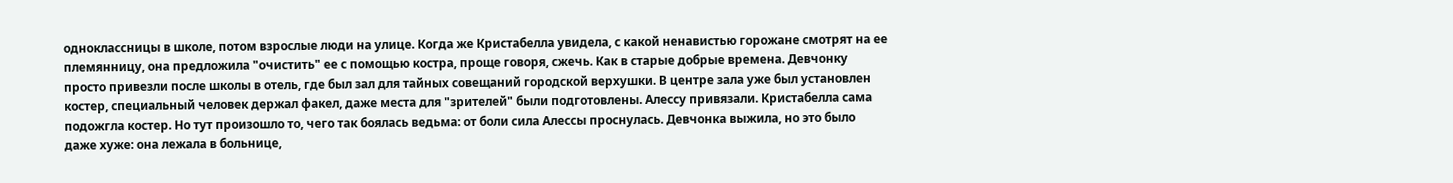одноклассницы в школе, потом взрослые люди на улице. Когда же Кристабелла увидела, с какой ненавистью горожане смотрят на ее племянницу, она предложила "очистить" ее с помощью костра, проще говоря, сжечь. Как в старые добрые времена. Девчонку просто привезли после школы в отель, где был зал для тайных совещаний городской верхушки. В центре зала уже был установлен костер, специальный человек держал факел, даже места для "зрителей" были подготовлены. Алессу привязали. Кристабелла сама подожгла костер. Но тут произошло то, чего так боялась ведьма: от боли сила Алессы проснулась. Девчонка выжила, но это было даже хуже: она лежала в больнице,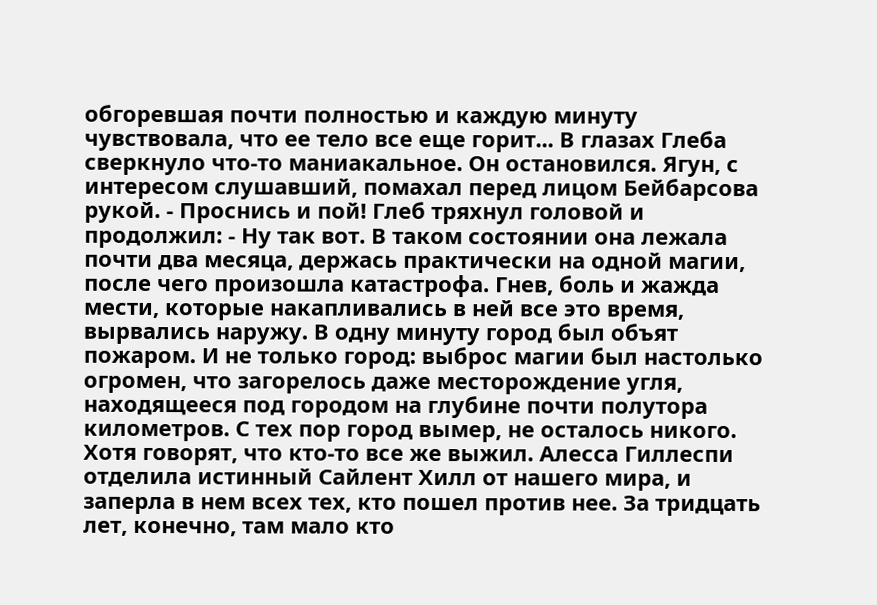обгоревшая почти полностью и каждую минуту чувствовала, что ее тело все еще горит... В глазах Глеба сверкнуло что-то маниакальное. Он остановился. Ягун, с интересом слушавший, помахал перед лицом Бейбарсова рукой. - Проснись и пой! Глеб тряхнул головой и продолжил: - Ну так вот. В таком состоянии она лежала почти два месяца, держась практически на одной магии, после чего произошла катастрофа. Гнев, боль и жажда мести, которые накапливались в ней все это время, вырвались наружу. В одну минуту город был объят пожаром. И не только город: выброс магии был настолько огромен, что загорелось даже месторождение угля, находящееся под городом на глубине почти полутора километров. С тех пор город вымер, не осталось никого. Хотя говорят, что кто-то все же выжил. Алесса Гиллеспи отделила истинный Сайлент Хилл от нашего мира, и заперла в нем всех тех, кто пошел против нее. За тридцать лет, конечно, там мало кто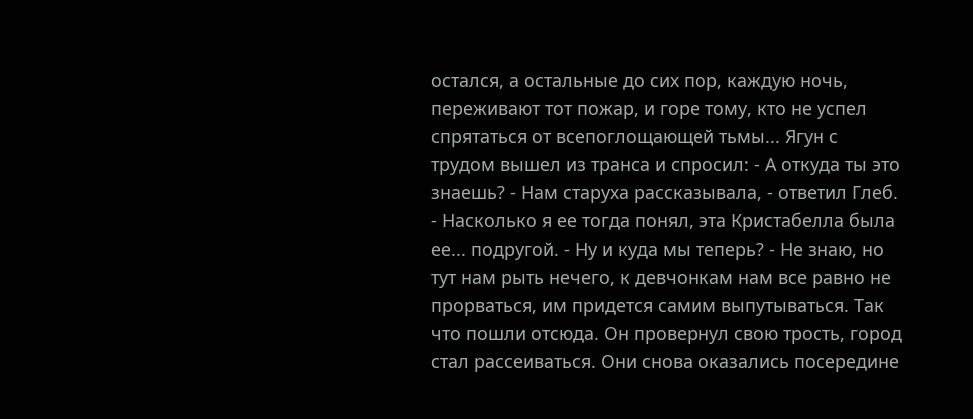остался, а остальные до сих пор, каждую ночь, переживают тот пожар, и горе тому, кто не успел спрятаться от всепоглощающей тьмы... Ягун с трудом вышел из транса и спросил: - А откуда ты это знаешь? - Нам старуха рассказывала, - ответил Глеб. - Насколько я ее тогда понял, эта Кристабелла была ее... подругой. - Ну и куда мы теперь? - Не знаю, но тут нам рыть нечего, к девчонкам нам все равно не прорваться, им придется самим выпутываться. Так что пошли отсюда. Он провернул свою трость, город стал рассеиваться. Они снова оказались посередине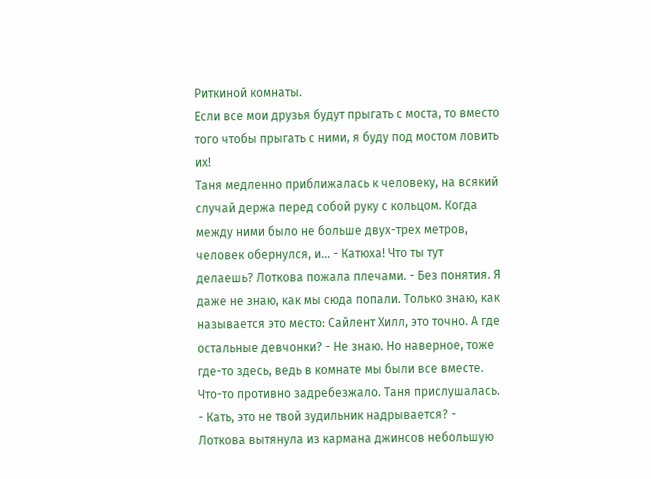Риткиной комнаты.
Если все мои друзья будут прыгать с моста, то вместо того чтобы прыгать с ними, я буду под мостом ловить их!
Таня медленно приближалась к человеку, на всякий случай держа перед собой руку с кольцом. Когда между ними было не больше двух-трех метров, человек обернулся, и... - Катюха! Что ты тут делаешь? Лоткова пожала плечами. - Без понятия. Я даже не знаю, как мы сюда попали. Только знаю, как называется это место: Сайлент Хилл, это точно. А где остальные девчонки? - Не знаю. Но наверное, тоже где-то здесь, ведь в комнате мы были все вместе. Что-то противно задребезжало. Таня прислушалась. - Кать, это не твой зудильник надрывается? - Лоткова вытянула из кармана джинсов небольшую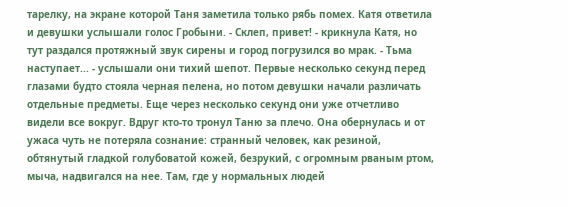тарелку, на экране которой Таня заметила только рябь помех. Катя ответила и девушки услышали голос Гробыни. - Склеп, привет! - крикнула Катя, но тут раздался протяжный звук сирены и город погрузился во мрак. - Тьма наступает... - услышали они тихий шепот. Первые несколько секунд перед глазами будто стояла черная пелена, но потом девушки начали различать отдельные предметы. Еще через несколько секунд они уже отчетливо видели все вокруг. Вдруг кто-то тронул Таню за плечо. Она обернулась и от ужаса чуть не потеряла сознание: странный человек, как резиной, обтянутый гладкой голубоватой кожей, безрукий, с огромным рваным ртом, мыча, надвигался на нее. Там, где у нормальных людей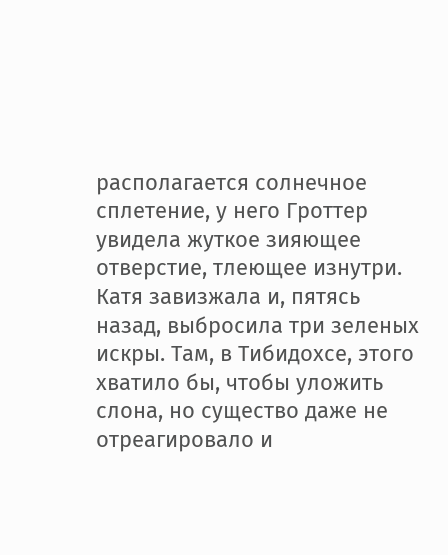располагается солнечное сплетение, у него Гроттер увидела жуткое зияющее отверстие, тлеющее изнутри. Катя завизжала и, пятясь назад, выбросила три зеленых искры. Там, в Тибидохсе, этого хватило бы, чтобы уложить слона, но существо даже не отреагировало и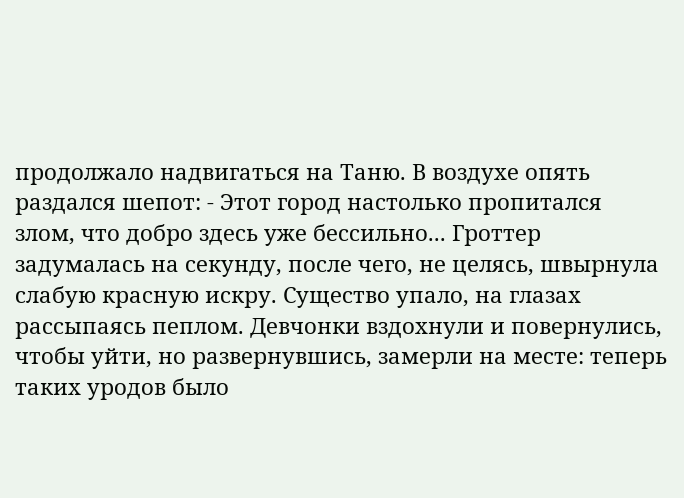продолжало надвигаться на Таню. В воздухе опять раздался шепот: - Этот город настолько пропитался злом, что добро здесь уже бессильно... Гроттер задумалась на секунду, после чего, не целясь, швырнула слабую красную искру. Существо упало, на глазах рассыпаясь пеплом. Девчонки вздохнули и повернулись, чтобы уйти, но развернувшись, замерли на месте: теперь таких уродов было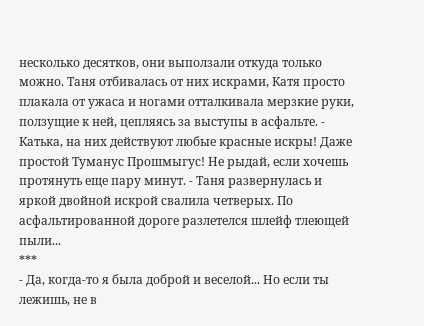несколько десятков, они выползали откуда только можно. Таня отбивалась от них искрами, Катя просто плакала от ужаса и ногами отталкивала мерзкие руки, ползущие к ней, цепляясь за выступы в асфальте. - Катька, на них действуют любые красные искры! Даже простой Туманус Прошмыгус! Не рыдай, если хочешь протянуть еще пару минут. - Таня развернулась и яркой двойной искрой свалила четверых. По асфальтированной дороге разлетелся шлейф тлеющей пыли...
***
- Да, когда-то я была доброй и веселой... Но если ты лежишь, не в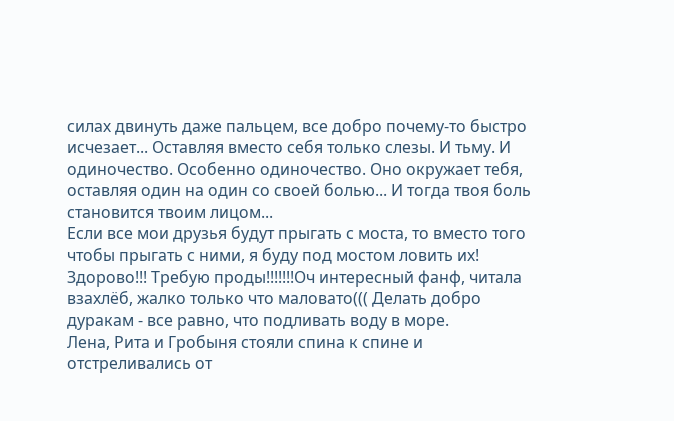силах двинуть даже пальцем, все добро почему-то быстро исчезает... Оставляя вместо себя только слезы. И тьму. И одиночество. Особенно одиночество. Оно окружает тебя, оставляя один на один со своей болью... И тогда твоя боль становится твоим лицом...
Если все мои друзья будут прыгать с моста, то вместо того чтобы прыгать с ними, я буду под мостом ловить их!
Здорово!!! Требую проды!!!!!!!Оч интересный фанф, читала взахлёб, жалко только что маловато((( Делать добро дуракам - все равно, что подливать воду в море.
Лена, Рита и Гробыня стояли спина к спине и отстреливались от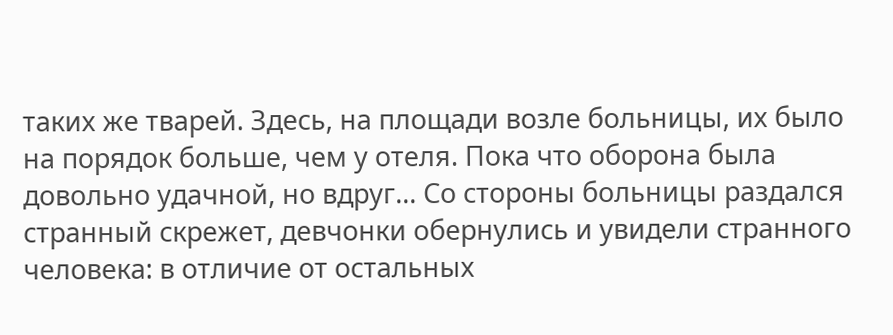таких же тварей. Здесь, на площади возле больницы, их было на порядок больше, чем у отеля. Пока что оборона была довольно удачной, но вдруг... Со стороны больницы раздался странный скрежет, девчонки обернулись и увидели странного человека: в отличие от остальных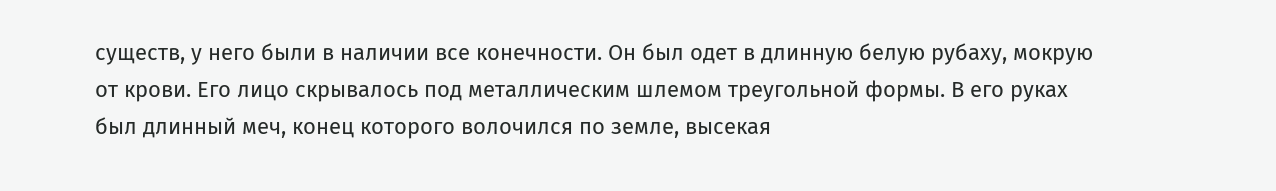существ, у него были в наличии все конечности. Он был одет в длинную белую рубаху, мокрую от крови. Его лицо скрывалось под металлическим шлемом треугольной формы. В его руках был длинный меч, конец которого волочился по земле, высекая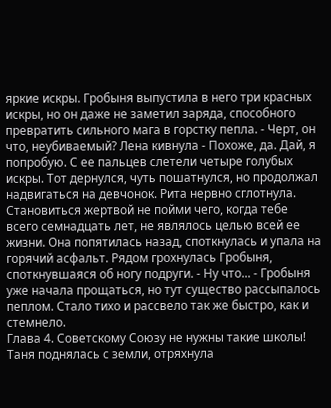яркие искры. Гробыня выпустила в него три красных искры, но он даже не заметил заряда, способного превратить сильного мага в горстку пепла. - Черт, он что, неубиваемый? Лена кивнула - Похоже, да. Дай, я попробую. С ее пальцев слетели четыре голубых искры. Тот дернулся, чуть пошатнулся, но продолжал надвигаться на девчонок. Рита нервно сглотнула. Становиться жертвой не пойми чего, когда тебе всего семнадцать лет, не являлось целью всей ее жизни. Она попятилась назад, споткнулась и упала на горячий асфальт. Рядом грохнулась Гробыня, споткнувшаяся об ногу подруги. - Ну что... - Гробыня уже начала прощаться, но тут существо рассыпалось пеплом. Стало тихо и рассвело так же быстро, как и стемнело.
Глава 4. Советскому Союзу не нужны такие школы!
Таня поднялась с земли, отряхнула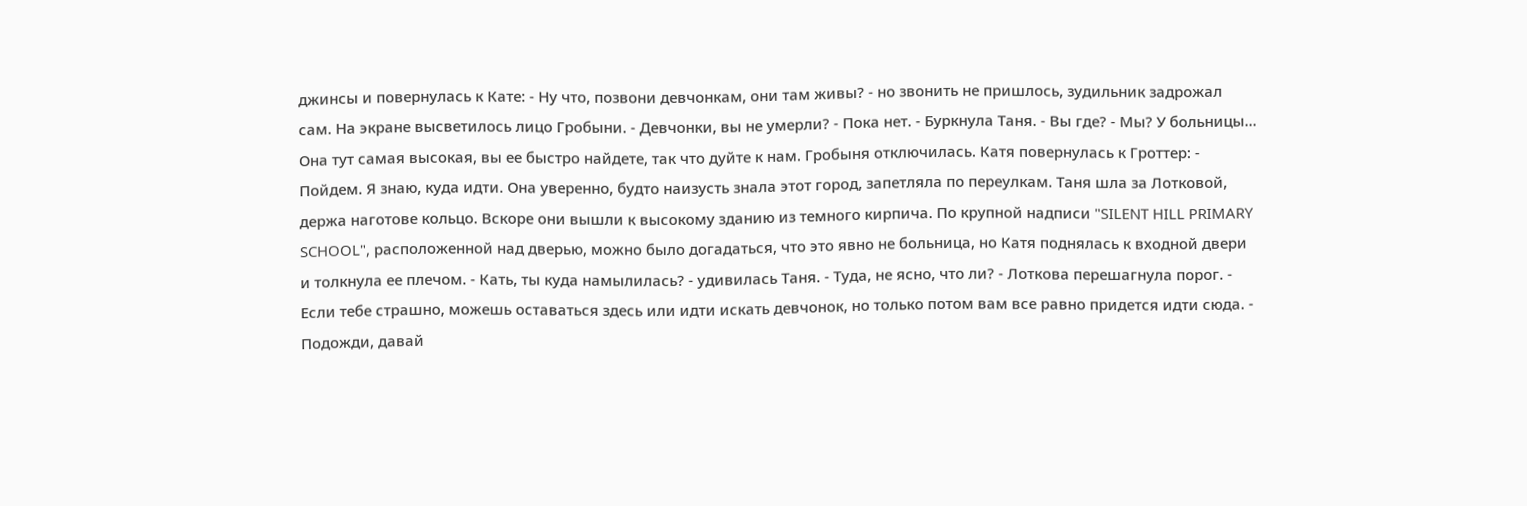джинсы и повернулась к Кате: - Ну что, позвони девчонкам, они там живы? - но звонить не пришлось, зудильник задрожал сам. На экране высветилось лицо Гробыни. - Девчонки, вы не умерли? - Пока нет. - Буркнула Таня. - Вы где? - Мы? У больницы... Она тут самая высокая, вы ее быстро найдете, так что дуйте к нам. Гробыня отключилась. Катя повернулась к Гроттер: - Пойдем. Я знаю, куда идти. Она уверенно, будто наизусть знала этот город, запетляла по переулкам. Таня шла за Лотковой, держа наготове кольцо. Вскоре они вышли к высокому зданию из темного кирпича. По крупной надписи "SILENT HILL PRIMARY SCHOOL", расположенной над дверью, можно было догадаться, что это явно не больница, но Катя поднялась к входной двери и толкнула ее плечом. - Кать, ты куда намылилась? - удивилась Таня. - Туда, не ясно, что ли? - Лоткова перешагнула порог. - Если тебе страшно, можешь оставаться здесь или идти искать девчонок, но только потом вам все равно придется идти сюда. - Подожди, давай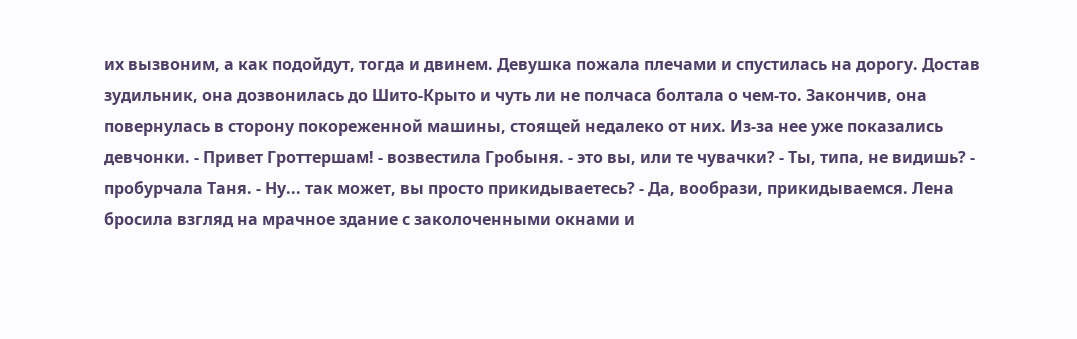их вызвоним, а как подойдут, тогда и двинем. Девушка пожала плечами и спустилась на дорогу. Достав зудильник, она дозвонилась до Шито-Крыто и чуть ли не полчаса болтала о чем-то. Закончив, она повернулась в сторону покореженной машины, стоящей недалеко от них. Из-за нее уже показались девчонки. - Привет Гроттершам! - возвестила Гробыня. - это вы, или те чувачки? - Ты, типа, не видишь? - пробурчала Таня. - Ну... так может, вы просто прикидываетесь? - Да, вообрази, прикидываемся. Лена бросила взгляд на мрачное здание с заколоченными окнами и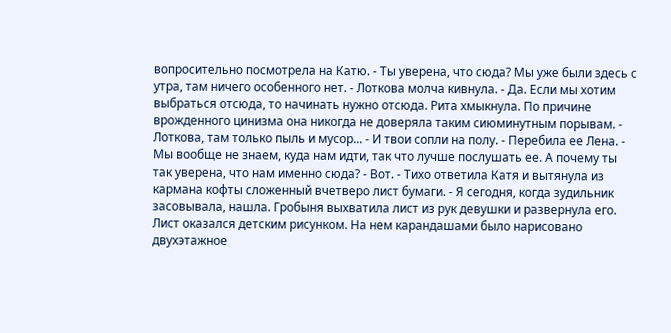вопросительно посмотрела на Катю. - Ты уверена, что сюда? Мы уже были здесь с утра, там ничего особенного нет. - Лоткова молча кивнула. - Да. Если мы хотим выбраться отсюда, то начинать нужно отсюда. Рита хмыкнула. По причине врожденного цинизма она никогда не доверяла таким сиюминутным порывам. - Лоткова, там только пыль и мусор... - И твои сопли на полу. - Перебила ее Лена. - Мы вообще не знаем, куда нам идти, так что лучше послушать ее. А почему ты так уверена, что нам именно сюда? - Вот. - Тихо ответила Катя и вытянула из кармана кофты сложенный вчетверо лист бумаги. - Я сегодня, когда зудильник засовывала, нашла. Гробыня выхватила лист из рук девушки и развернула его. Лист оказался детским рисунком. На нем карандашами было нарисовано двухэтажное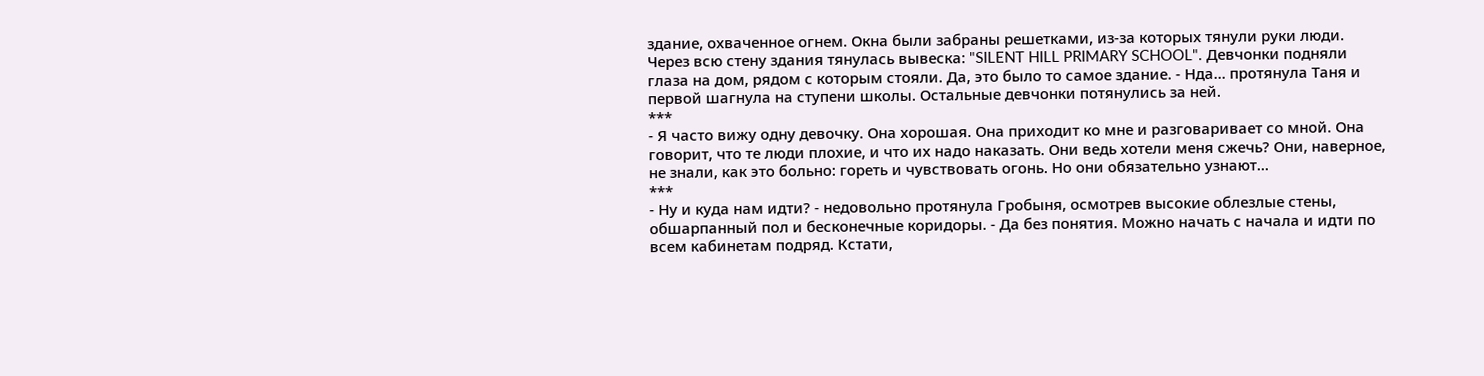здание, охваченное огнем. Окна были забраны решетками, из-за которых тянули руки люди. Через всю стену здания тянулась вывеска: "SILENT HILL PRIMARY SCHOOL". Девчонки подняли глаза на дом, рядом с которым стояли. Да, это было то самое здание. - Нда... протянула Таня и первой шагнула на ступени школы. Остальные девчонки потянулись за ней.
***
- Я часто вижу одну девочку. Она хорошая. Она приходит ко мне и разговаривает со мной. Она говорит, что те люди плохие, и что их надо наказать. Они ведь хотели меня сжечь? Они, наверное, не знали, как это больно: гореть и чувствовать огонь. Но они обязательно узнают...
***
- Ну и куда нам идти? - недовольно протянула Гробыня, осмотрев высокие облезлые стены, обшарпанный пол и бесконечные коридоры. - Да без понятия. Можно начать с начала и идти по всем кабинетам подряд. Кстати,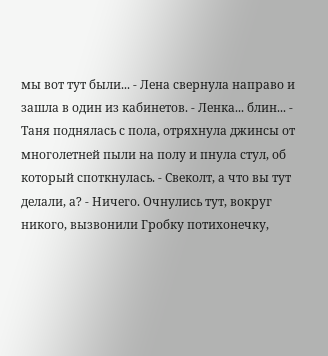мы вот тут были... - Лена свернула направо и зашла в один из кабинетов. - Ленка... блин... - Таня поднялась с пола, отряхнула джинсы от многолетней пыли на полу и пнула стул, об который споткнулась. - Свеколт, а что вы тут делали, а? - Ничего. Очнулись тут, вокруг никого, вызвонили Гробку потихонечку,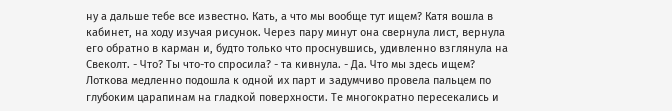ну а дальше тебе все известно. Кать, а что мы вообще тут ищем? Катя вошла в кабинет, на ходу изучая рисунок. Через пару минут она свернула лист, вернула его обратно в карман и, будто только что проснувшись, удивленно взглянула на Свеколт. - Что? Ты что-то спросила? - та кивнула. - Да. Что мы здесь ищем? Лоткова медленно подошла к одной их парт и задумчиво провела пальцем по глубоким царапинам на гладкой поверхности. Те многократно пересекались и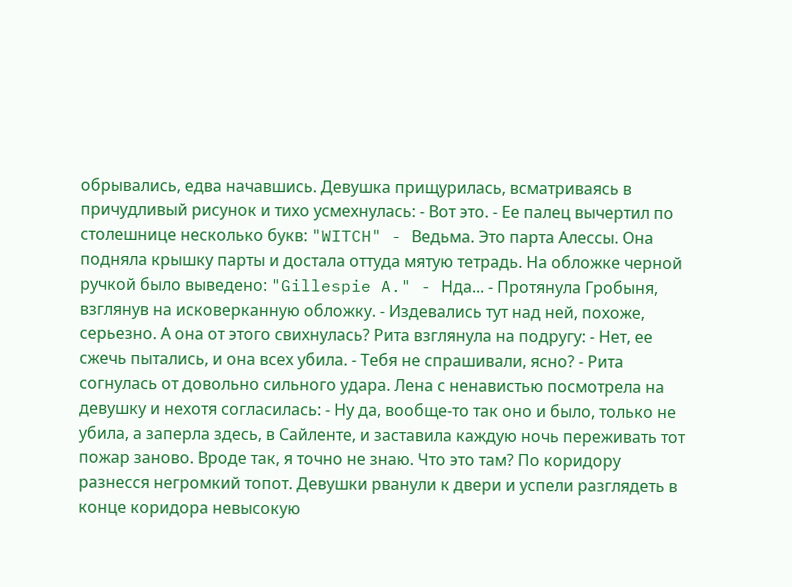обрывались, едва начавшись. Девушка прищурилась, всматриваясь в причудливый рисунок и тихо усмехнулась: - Вот это. - Ее палец вычертил по столешнице несколько букв: "WITCH" - Ведьма. Это парта Алессы. Она подняла крышку парты и достала оттуда мятую тетрадь. На обложке черной ручкой было выведено: "Gillespie A." - Нда... - Протянула Гробыня, взглянув на исковерканную обложку. - Издевались тут над ней, похоже, серьезно. А она от этого свихнулась? Рита взглянула на подругу: - Нет, ее сжечь пытались, и она всех убила. - Тебя не спрашивали, ясно? - Рита согнулась от довольно сильного удара. Лена с ненавистью посмотрела на девушку и нехотя согласилась: - Ну да, вообще-то так оно и было, только не убила, а заперла здесь, в Сайленте, и заставила каждую ночь переживать тот пожар заново. Вроде так, я точно не знаю. Что это там? По коридору разнесся негромкий топот. Девушки рванули к двери и успели разглядеть в конце коридора невысокую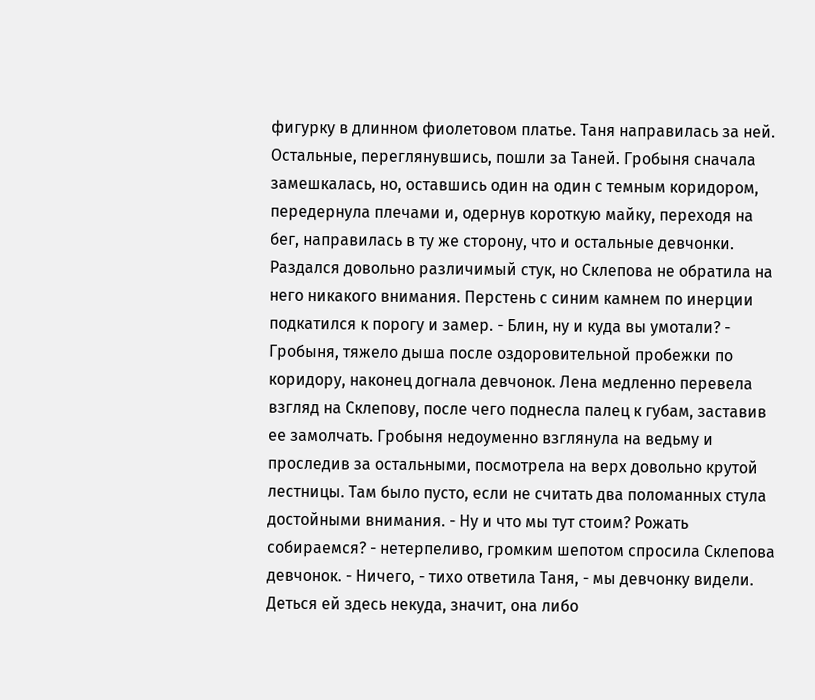фигурку в длинном фиолетовом платье. Таня направилась за ней. Остальные, переглянувшись, пошли за Таней. Гробыня сначала замешкалась, но, оставшись один на один с темным коридором, передернула плечами и, одернув короткую майку, переходя на бег, направилась в ту же сторону, что и остальные девчонки. Раздался довольно различимый стук, но Склепова не обратила на него никакого внимания. Перстень с синим камнем по инерции подкатился к порогу и замер. - Блин, ну и куда вы умотали? - Гробыня, тяжело дыша после оздоровительной пробежки по коридору, наконец догнала девчонок. Лена медленно перевела взгляд на Склепову, после чего поднесла палец к губам, заставив ее замолчать. Гробыня недоуменно взглянула на ведьму и проследив за остальными, посмотрела на верх довольно крутой лестницы. Там было пусто, если не считать два поломанных стула достойными внимания. - Ну и что мы тут стоим? Рожать собираемся? - нетерпеливо, громким шепотом спросила Склепова девчонок. - Ничего, - тихо ответила Таня, - мы девчонку видели. Деться ей здесь некуда, значит, она либо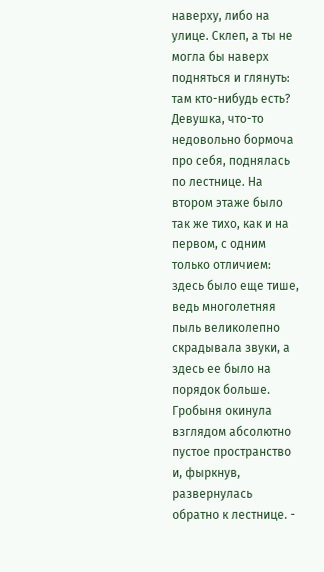наверху, либо на улице. Склеп, а ты не могла бы наверх подняться и глянуть: там кто-нибудь есть? Девушка, что-то недовольно бормоча про себя, поднялась по лестнице. На втором этаже было так же тихо, как и на первом, с одним только отличием: здесь было еще тише, ведь многолетняя пыль великолепно скрадывала звуки, а здесь ее было на порядок больше. Гробыня окинула взглядом абсолютно пустое пространство и, фыркнув, развернулась обратно к лестнице. -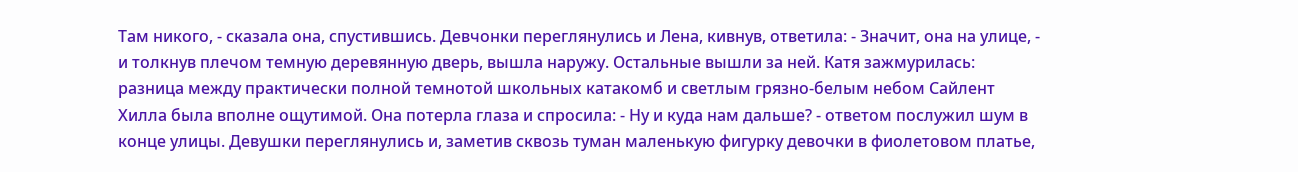Там никого, - сказала она, спустившись. Девчонки переглянулись и Лена, кивнув, ответила: - Значит, она на улице, - и толкнув плечом темную деревянную дверь, вышла наружу. Остальные вышли за ней. Катя зажмурилась: разница между практически полной темнотой школьных катакомб и светлым грязно-белым небом Сайлент Хилла была вполне ощутимой. Она потерла глаза и спросила: - Ну и куда нам дальше? - ответом послужил шум в конце улицы. Девушки переглянулись и, заметив сквозь туман маленькую фигурку девочки в фиолетовом платье,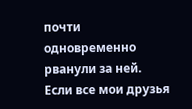почти одновременно рванули за ней.
Если все мои друзья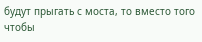будут прыгать с моста, то вместо того чтобы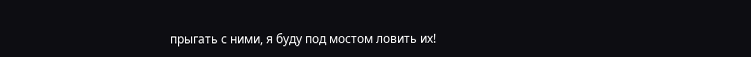прыгать с ними, я буду под мостом ловить их!